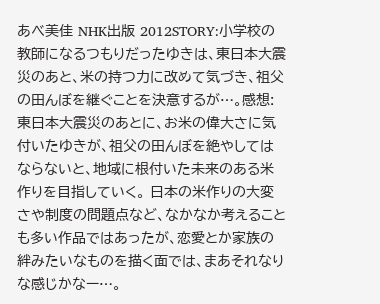あべ美佳 NHK出版 2012STORY:小学校の教師になるつもりだったゆきは、東日本大震災のあと、米の持つ力に改めて気づき、祖父の田んぼを継ぐことを決意するが…。感想: 東日本大震災のあとに、お米の偉大さに気付いたゆきが、祖父の田んぼを絶やしてはならないと、地域に根付いた未来のある米作りを目指していく。 日本の米作りの大変さや制度の問題点など、なかなか考えることも多い作品ではあったが、恋愛とか家族の絆みたいなものを描く面では、まあそれなりな感じかなー…。